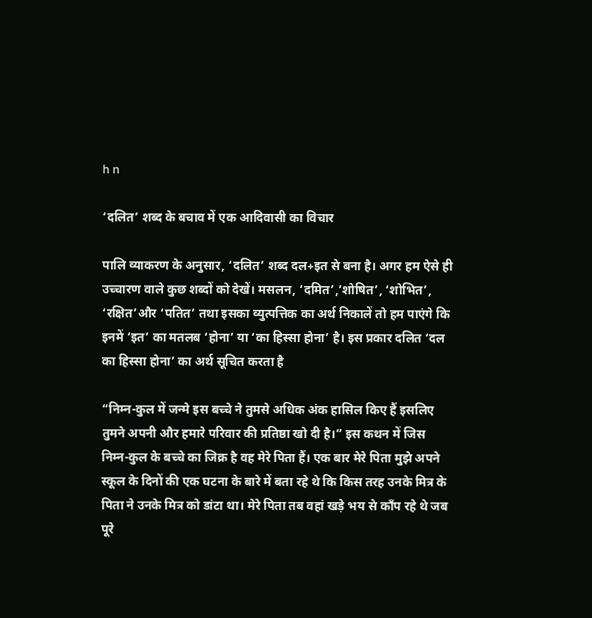h n

‘दलित’ शब्द के बचाव में एक आदिवासी का विचार

पालि व्याकरण के अनुसार, ‘दलित’ शब्द दल+इत से बना है। अगर हम ऐसे ही उच्चारण वाले कुछ शब्दों को देखें। मसलन, ‘दमित’,’शोषित’, ‘शोभित’, ‘रक्षित’और ‘पतित’ तथा इसका व्युत्पत्तिक का अर्थ निकालें तो हम पाएंगे कि इनमें ‘इत’ का मतलब ‘होना’ या ‘का हिस्सा होना’ है। इस प्रकार दलित ‘दल का हिस्सा होना’ का अर्थ सूचित करता है

“निम्न-कुल में जन्मे इस बच्चे ने तुमसे अधिक अंक हासिल किए हैं इसलिए तुमने अपनी और हमारे परिवार की प्रतिष्ठा खो दी है।” इस कथन में जिस निम्न-कुल के बच्चे का जिक्र है वह मेरे पिता हैं। एक बार मेरे पिता मुझे अपने स्कूल के दिनों की एक घटना के बारे में बता रहे थे कि किस तरह उनके मित्र के पिता ने उनके मित्र को डांटा था। मेरे पिता तब वहां खड़े भय से काँप रहे थे जब पूरे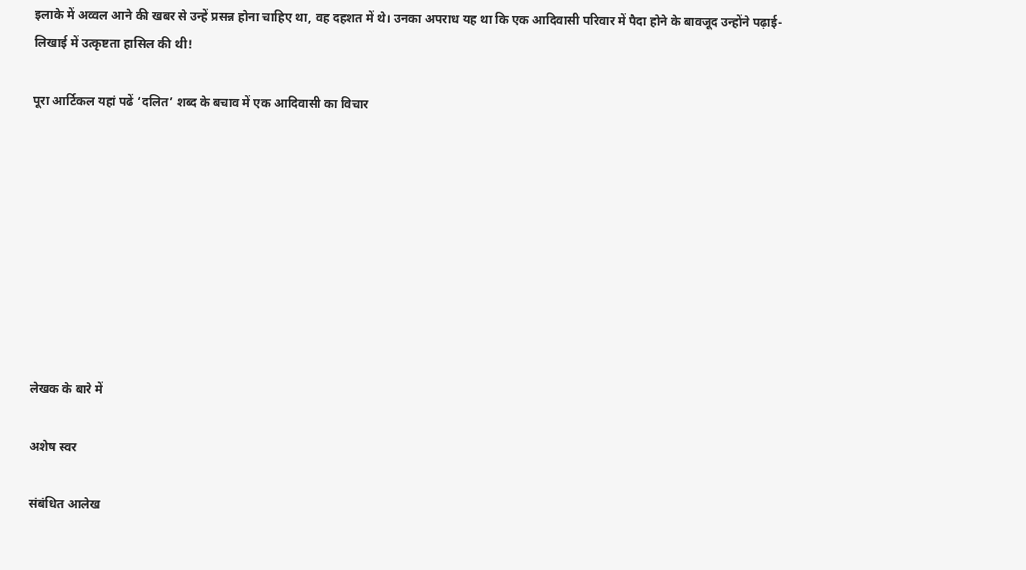इलाके में अव्वल आने की खबर से उन्हें प्रसन्न होना चाहिए था, वह दहशत में थे। उनका अपराध यह था कि एक आदिवासी परिवार में पैदा होने के बावजूद उन्होंने पढ़ाई-लिखाई में उत्कृष्टता हासिल की थी!

पूरा आर्टिकल यहां पढें ‘दलित’ शब्द के बचाव में एक आदिवासी का विचार









लेखक के बारे में

अशेष स्वर

संबंधित आलेख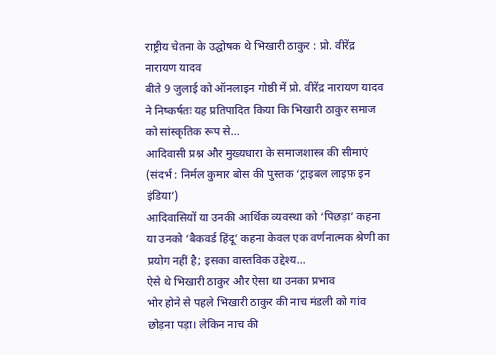राष्ट्रीय चेतना के उद्घोषक थे भिखारी ठाकुर : प्रो. वीरेंद्र नारायण यादव
बीते 9 जुलाई को ऑनलाइन गोष्ठी में प्रो. वीरेंद्र नारायण यादव ने निष्कर्षतः यह प्रतिपादित किया कि भिखारी ठाकुर समाज को सांस्कृतिक रूप से...
आदिवासी प्रश्न और मुख्यधारा के समाजशास्त्र की सीमाएं (संदर्भ : निर्मल कुमार बोस की पुस्तक ‘ट्राइबल लाइफ़ इन इंडिया’)
आदिवासियों या उनकी आर्थिक व्यवस्था को ‘पिछड़ा’ कहना या उनको ‘बैकवर्ड हिंदू’ कहना केवल एक वर्णनात्मक श्रेणी का प्रयोग नहीं है; इसका वास्तविक उद्देश्य...
ऐसे थे भिखारी ठाकुर और ऐसा था उनका प्रभाव
भोर होने से पहले भिखारी ठाकुर की नाच मंडली को गांव छोड़ना पड़ा। लेकिन नाच की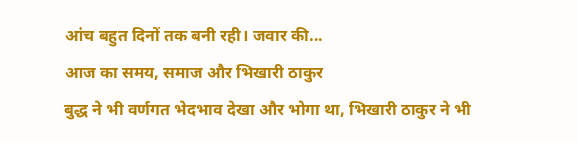आंच बहुत दिनों तक बनी रही। जवार की...
आज का समय, समाज और भिखारी ठाकुर
बुद्ध ने भी वर्णगत भेदभाव देखा और भोगा था, भिखारी ठाकुर ने भी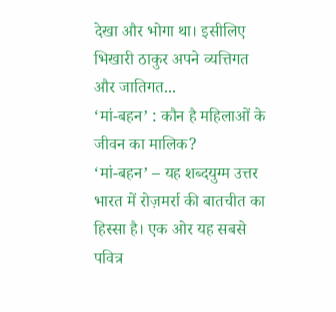देखा और भोगा था। इसीलिए भिखारी ठाकुर अपने व्यत्तिगत और जातिगत...
‘मां-बहन’ : कौन है महिलाओं के जीवन का मालिक?
‘मां-बहन’ – यह शब्दयुग्म उत्तर भारत में रोज़मर्रा की बातचीत का हिस्सा है। एक ओर यह सबसे पवित्र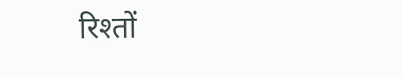रिश्तों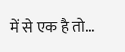में से एक है तो...